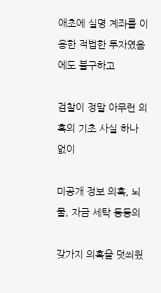애초에 실명 계좌를 이용한 적법한 투자였음에도 불구하고

검찰이 정말 아무런 의혹의 기초 사실 하나 없이

미공개 정보 의혹, 뇌물, 자금 세탁 등등의

갖가지 의혹을 덧씌웠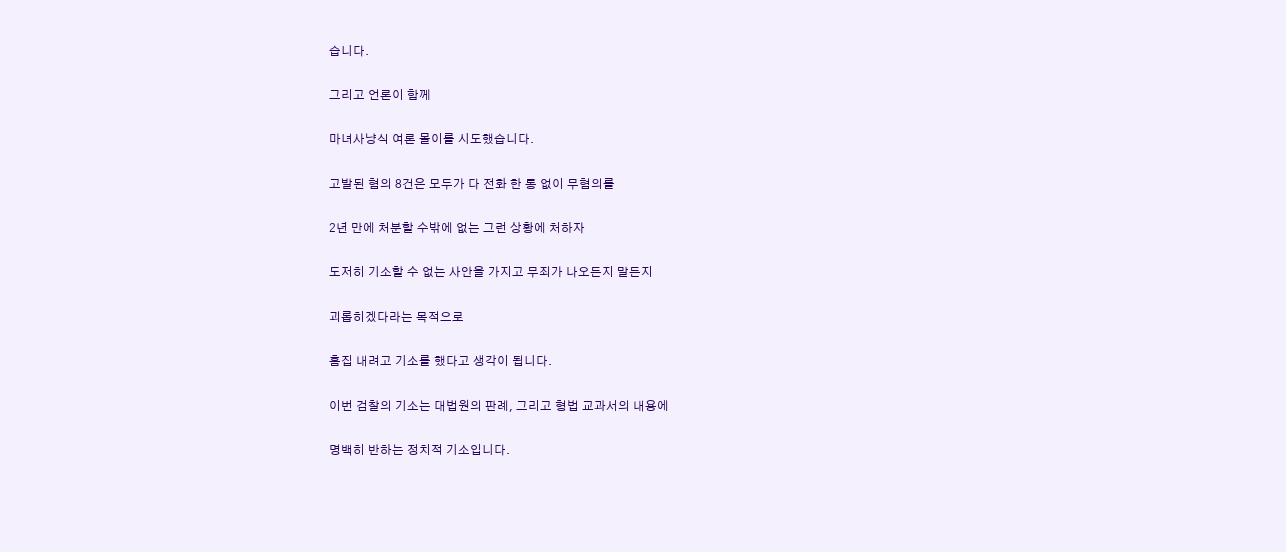습니다.

그리고 언론이 함께

마녀사냥식 여론 몰이를 시도했습니다.

고발된 혐의 8건은 모두가 다 전화 한 통 없이 무혐의를

2년 만에 처분할 수밖에 없는 그런 상황에 처하자

도저히 기소할 수 없는 사안을 가지고 무죄가 나오든지 말든지

괴롭히겠다라는 목적으로

흠집 내려고 기소를 했다고 생각이 됩니다.

이번 검찰의 기소는 대법원의 판례, 그리고 형법 교과서의 내용에

명백히 반하는 정치적 기소입니다.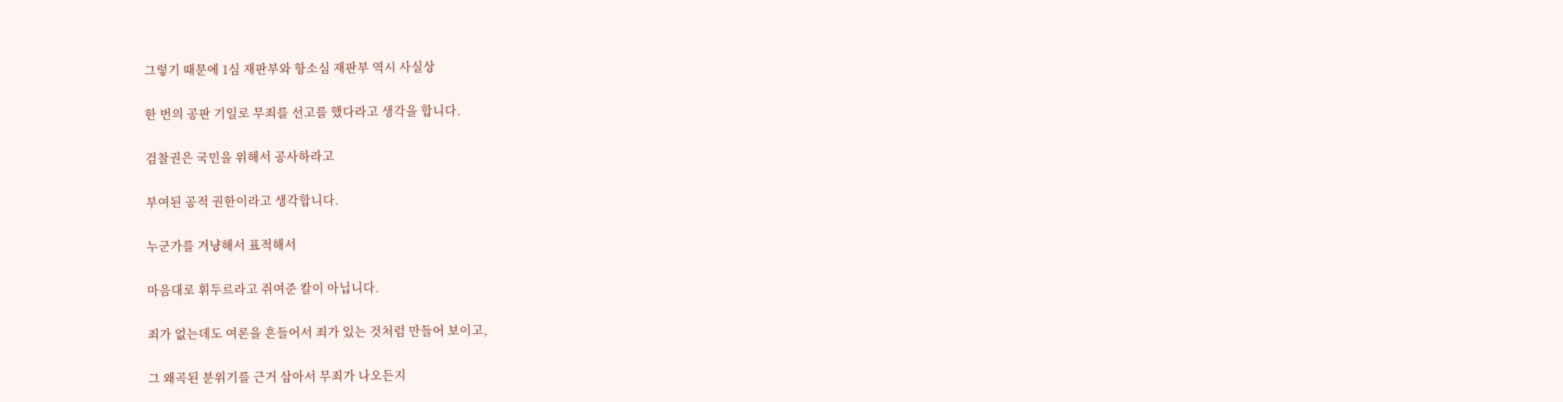그렇기 때문에 1심 재판부와 항소심 재판부 역시 사실상

한 번의 공판 기일로 무죄를 선고를 했다라고 생각을 합니다.

검찰권은 국민을 위해서 공사하라고

부여된 공적 권한이라고 생각합니다.

누군가를 겨냥해서 표적해서

마음대로 휘두르라고 쥐여준 칼이 아닙니다.

죄가 없는데도 여론을 흔들어서 죄가 있는 것처럼 만들어 보이고,

그 왜곡된 분위기를 근거 삼아서 무죄가 나오든지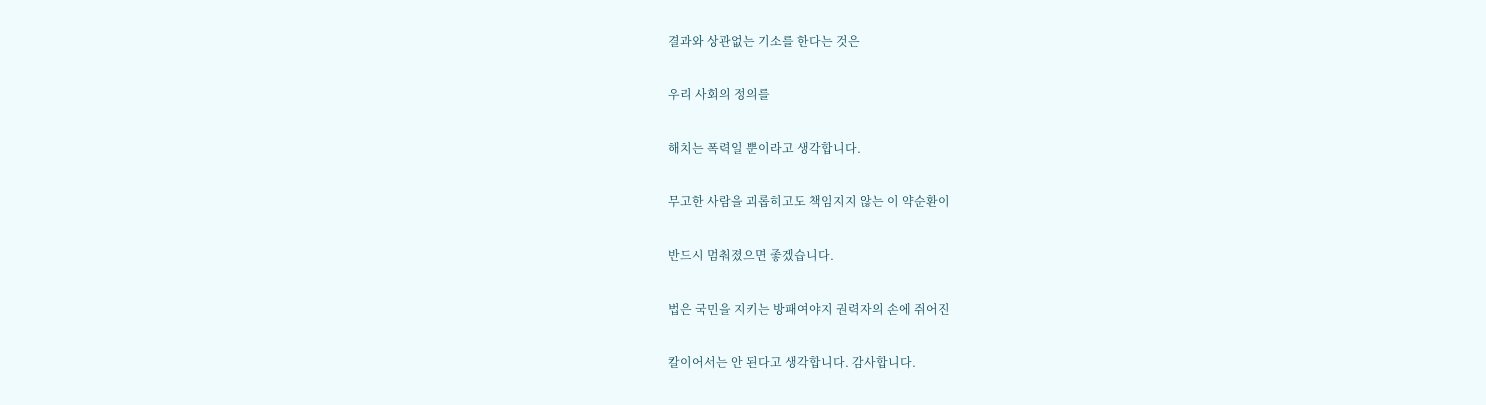결과와 상관없는 기소를 한다는 것은

우리 사회의 정의를

해치는 폭력일 뿐이라고 생각합니다.

무고한 사람을 괴롭히고도 책임지지 않는 이 약순환이

반드시 멈춰졌으면 좋겠습니다.

법은 국민을 지키는 방패여야지 권력자의 손에 쥐어진

칼이어서는 안 된다고 생각합니다. 감사합니다.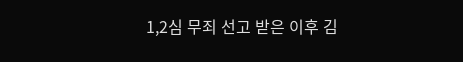1,2심 무죄 선고 받은 이후 김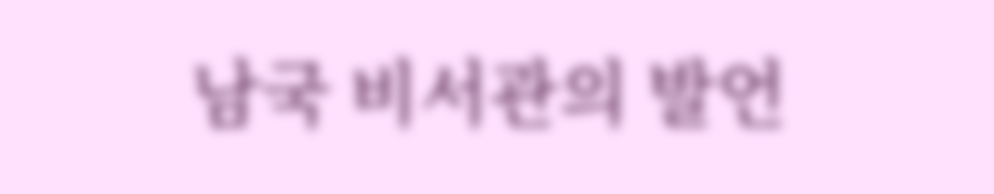남국 비서관의 발언